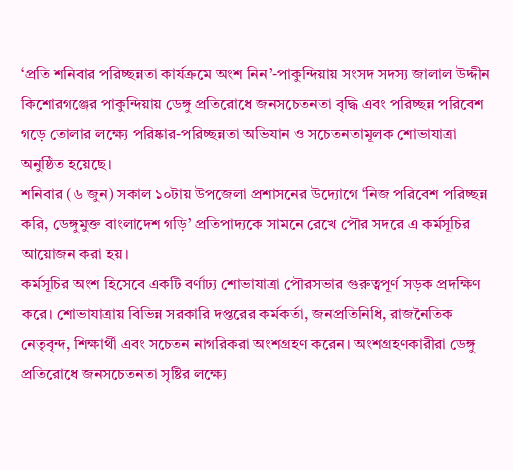‘প্রতি শনিবার পরিচ্ছন্নতা কার্যক্রমে অংশ নিন’-পাকুন্দিয়ায় সংসদ সদস্য জালাল উদ্দীন
কিশোরগঞ্জের পাকুন্দিয়ায় ডেঙ্গু প্রতিরোধে জনসচেতনতা বৃদ্ধি এবং পরিচ্ছন্ন পরিবেশ গড়ে তোলার লক্ষ্যে পরিষ্কার-পরিচ্ছন্নতা অভিযান ও সচেতনতামূলক শোভাযাত্রা অনুষ্ঠিত হয়েছে।
শনিবার (৬ জুন) সকাল ১০টায় উপজেলা প্রশাসনের উদ্যোগে ‘নিজ পরিবেশ পরিচ্ছন্ন করি, ডেঙ্গুমুক্ত বাংলাদেশ গড়ি’ প্রতিপাদ্যকে সামনে রেখে পৌর সদরে এ কর্মসূচির আয়োজন করা হয়।
কর্মসূচির অংশ হিসেবে একটি বর্ণাঢ্য শোভাযাত্রা পৌরসভার গুরুত্বপূর্ণ সড়ক প্রদক্ষিণ করে। শোভাযাত্রায় বিভিন্ন সরকারি দপ্তরের কর্মকর্তা, জনপ্রতিনিধি, রাজনৈতিক নেতৃবৃন্দ, শিক্ষার্থী এবং সচেতন নাগরিকরা অংশগ্রহণ করেন। অংশগ্রহণকারীরা ডেঙ্গু প্রতিরোধে জনসচেতনতা সৃষ্টির লক্ষ্যে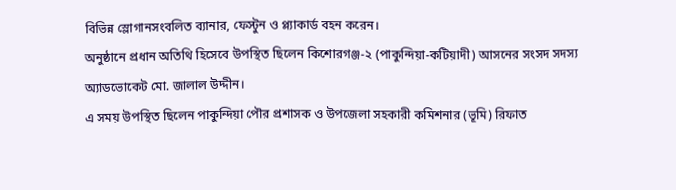বিভিন্ন স্লোগানসংবলিত ব্যানার, ফেস্টুন ও প্ল্যাকার্ড বহন করেন।
অনুষ্ঠানে প্রধান অতিথি হিসেবে উপস্থিত ছিলেন কিশোরগঞ্জ-২ (পাকুন্দিয়া-কটিয়াদী) আসনের সংসদ সদস্য অ্যাডভোকেট মো. জালাল উদ্দীন।
এ সময় উপস্থিত ছিলেন পাকুন্দিয়া পৌর প্রশাসক ও উপজেলা সহকারী কমিশনার (ভূমি) রিফাত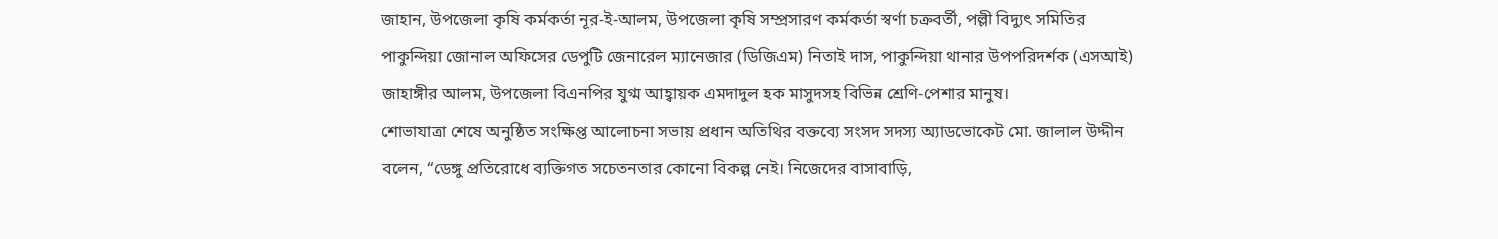জাহান, উপজেলা কৃষি কর্মকর্তা নূর-ই-আলম, উপজেলা কৃষি সম্প্রসারণ কর্মকর্তা স্বর্ণা চক্রবর্তী, পল্লী বিদ্যুৎ সমিতির পাকুন্দিয়া জোনাল অফিসের ডেপুটি জেনারেল ম্যানেজার (ডিজিএম) নিতাই দাস, পাকুন্দিয়া থানার উপপরিদর্শক (এসআই) জাহাঙ্গীর আলম, উপজেলা বিএনপির যুগ্ম আহ্বায়ক এমদাদুল হক মাসুদসহ বিভিন্ন শ্রেণি-পেশার মানুষ।
শোভাযাত্রা শেষে অনুষ্ঠিত সংক্ষিপ্ত আলোচনা সভায় প্রধান অতিথির বক্তব্যে সংসদ সদস্য অ্যাডভোকেট মো. জালাল উদ্দীন বলেন, “ডেঙ্গু প্রতিরোধে ব্যক্তিগত সচেতনতার কোনো বিকল্প নেই। নিজেদের বাসাবাড়ি,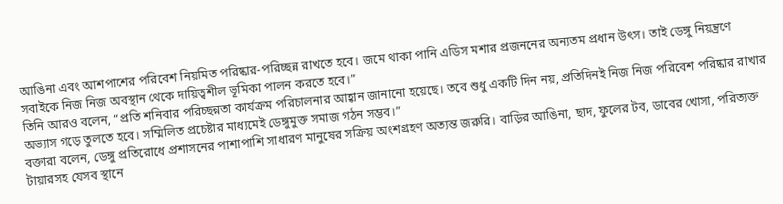আঙিনা এবং আশপাশের পরিবেশ নিয়মিত পরিষ্কার-পরিচ্ছন্ন রাখতে হবে। জমে থাকা পানি এডিস মশার প্রজননের অন্যতম প্রধান উৎস। তাই ডেঙ্গু নিয়ন্ত্রণে সবাইকে নিজ নিজ অবস্থান থেকে দায়িত্বশীল ভূমিকা পালন করতে হবে।”
তিনি আরও বলেন, “প্রতি শনিবার পরিচ্ছন্নতা কার্যক্রম পরিচালনার আহ্বান জানানো হয়েছে। তবে শুধু একটি দিন নয়, প্রতিদিনই নিজ নিজ পরিবেশ পরিষ্কার রাখার অভ্যাস গড়ে তুলতে হবে। সম্মিলিত প্রচেষ্টার মাধ্যমেই ডেঙ্গুমুক্ত সমাজ গঠন সম্ভব।”
বক্তারা বলেন, ডেঙ্গু প্রতিরোধে প্রশাসনের পাশাপাশি সাধারণ মানুষের সক্রিয় অংশগ্রহণ অত্যন্ত জরুরি। বাড়ির আঙিনা, ছাদ, ফুলের টব, ডাবের খোসা, পরিত্যক্ত টায়ারসহ যেসব স্থানে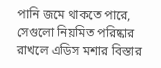পানি জমে থাকতে পারে, সেগুলো নিয়মিত পরিষ্কার রাখলে এডিস মশার বিস্তার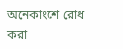অনেকাংশে রোধ করা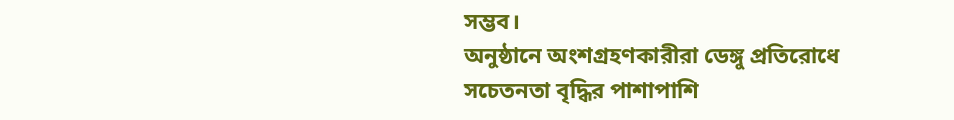সম্ভব।
অনুষ্ঠানে অংশগ্রহণকারীরা ডেঙ্গু প্রতিরোধে সচেতনতা বৃদ্ধির পাশাপাশি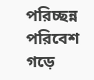পরিচ্ছন্ন পরিবেশ গড়ে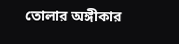তোলার অঙ্গীকার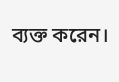ব্যক্ত করেন।